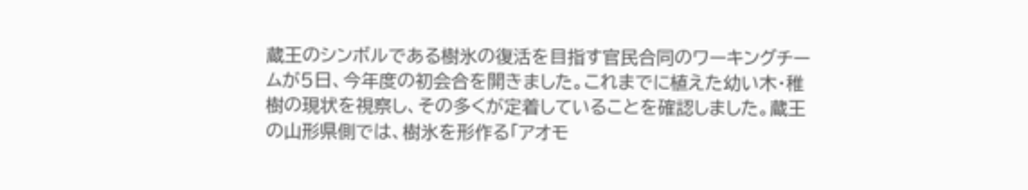蔵王のシンボルである樹氷の復活を目指す官民合同のワーキングチームが5日、今年度の初会合を開きました。これまでに植えた幼い木・稚樹の現状を視察し、その多くが定着していることを確認しました。蔵王の山形県側では、樹氷を形作る「アオモ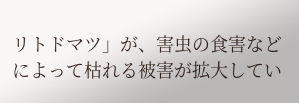リトドマツ」が、害虫の食害などによって枯れる被害が拡大してい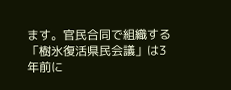ます。官民合同で組織する「樹氷復活県民会議」は3年前に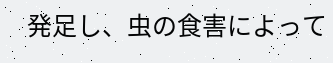発足し、虫の食害によって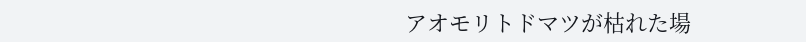アオモリトドマツが枯れた場